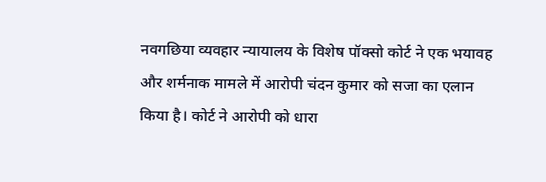नवगछिया व्यवहार न्यायालय के विशेष पॉक्सो कोर्ट ने एक भयावह और शर्मनाक मामले में आरोपी चंदन कुमार को सजा का एलान किया है। कोर्ट ने आरोपी को धारा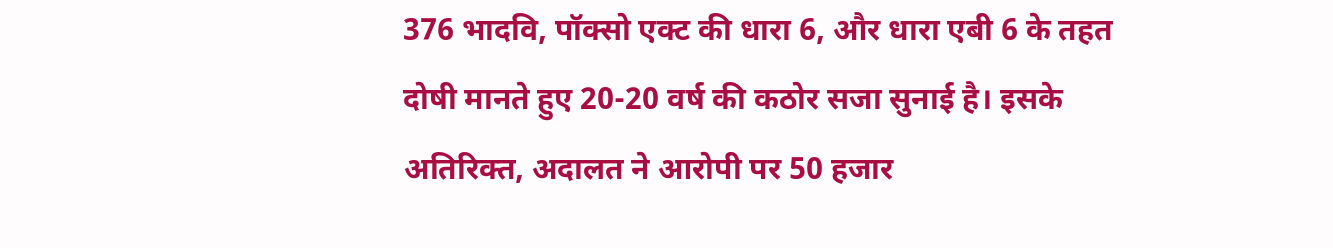376 भादवि, पॉक्सो एक्ट की धारा 6, और धारा एबी 6 के तहत दोषी मानते हुए 20-20 वर्ष की कठोर सजा सुनाई है। इसके अतिरिक्त, अदालत ने आरोपी पर 50 हजार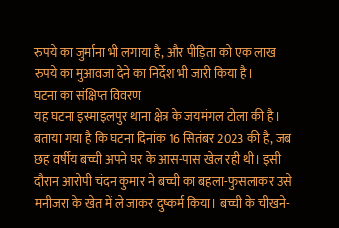रुपये का जुर्माना भी लगाया है, और पीड़िता को एक लाख रुपये का मुआवजा देने का निर्देश भी जारी किया है।
घटना का संक्षिप्त विवरण
यह घटना इस्माइलपुर थाना क्षेत्र के जयमंगल टोला की है। बताया गया है कि घटना दिनांक 16 सितंबर 2023 की है, जब छह वर्षीय बच्ची अपने घर के आस-पास खेल रही थी। इसी दौरान आरोपी चंदन कुमार ने बच्ची का बहला-फुसलाकर उसे मनीजरा के खेत में ले जाकर दुष्कर्म किया। बच्ची के चीखने-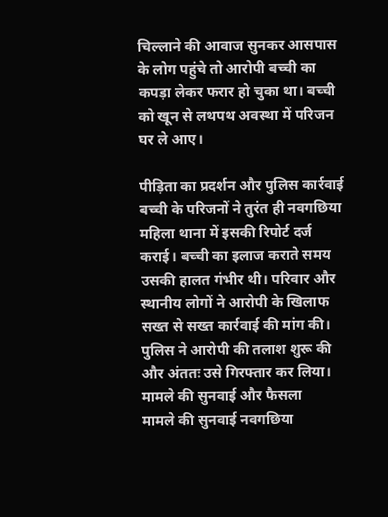चिल्लाने की आवाज सुनकर आसपास के लोग पहुंचे तो आरोपी बच्ची का कपड़ा लेकर फरार हो चुका था। बच्ची को खून से लथपथ अवस्था में परिजन घर ले आए।

पीड़िता का प्रदर्शन और पुलिस कार्रवाई
बच्ची के परिजनों ने तुरंत ही नवगछिया महिला थाना में इसकी रिपोर्ट दर्ज कराई। बच्ची का इलाज कराते समय उसकी हालत गंभीर थी। परिवार और स्थानीय लोगों ने आरोपी के खिलाफ सख्त से सख्त कार्रवाई की मांग की। पुलिस ने आरोपी की तलाश शुरू की और अंततः उसे गिरफ्तार कर लिया।
मामले की सुनवाई और फैसला
मामले की सुनवाई नवगछिया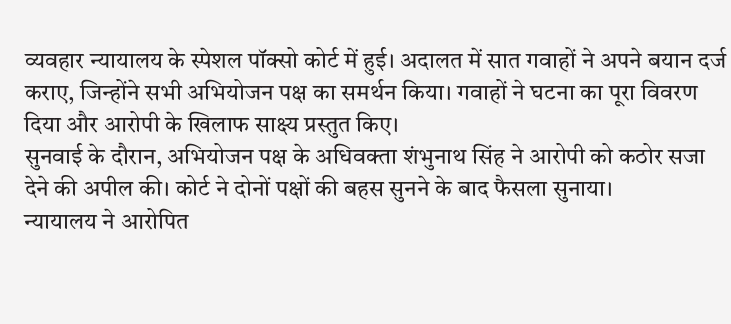व्यवहार न्यायालय के स्पेशल पॉक्सो कोर्ट में हुई। अदालत में सात गवाहों ने अपने बयान दर्ज कराए, जिन्होंने सभी अभियोजन पक्ष का समर्थन किया। गवाहों ने घटना का पूरा विवरण दिया और आरोपी के खिलाफ साक्ष्य प्रस्तुत किए।
सुनवाई के दौरान, अभियोजन पक्ष के अधिवक्ता शंभुनाथ सिंह ने आरोपी को कठोर सजा देने की अपील की। कोर्ट ने दोनों पक्षों की बहस सुनने के बाद फैसला सुनाया।
न्यायालय ने आरोपित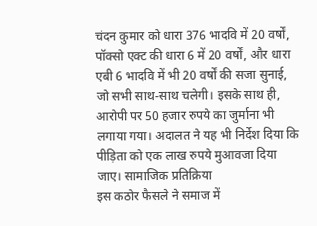चंदन कुमार को धारा 376 भादवि में 20 वर्षों, पॉक्सो एक्ट की धारा 6 में 20 वर्षों, और धारा एबी 6 भादवि में भी 20 वर्षों की सजा सुनाई, जो सभी साथ-साथ चलेगी। इसके साथ ही, आरोपी पर 50 हजार रुपये का जुर्माना भी लगाया गया। अदालत ने यह भी निर्देश दिया कि पीड़िता को एक लाख रुपये मुआवजा दिया जाए। सामाजिक प्रतिक्रिया
इस कठोर फैसले ने समाज में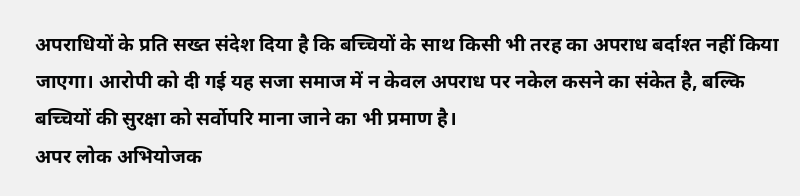अपराधियों के प्रति सख्त संदेश दिया है कि बच्चियों के साथ किसी भी तरह का अपराध बर्दाश्त नहीं किया जाएगा। आरोपी को दी गई यह सजा समाज में न केवल अपराध पर नकेल कसने का संकेत है, बल्कि बच्चियों की सुरक्षा को सर्वोपरि माना जाने का भी प्रमाण है।
अपर लोक अभियोजक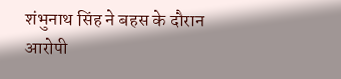शंभुनाथ सिंह ने बहस के दौरान आरोपी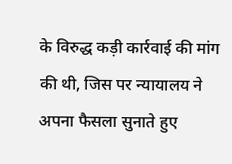के विरुद्ध कड़ी कार्रवाई की मांग की थी, जिस पर न्यायालय ने अपना फैसला सुनाते हुए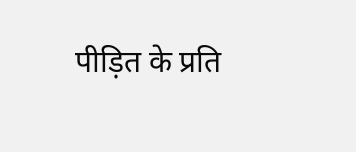पीड़ित के प्रति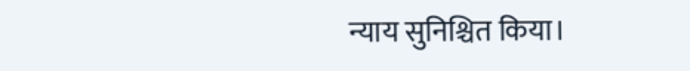न्याय सुनिश्चित किया।